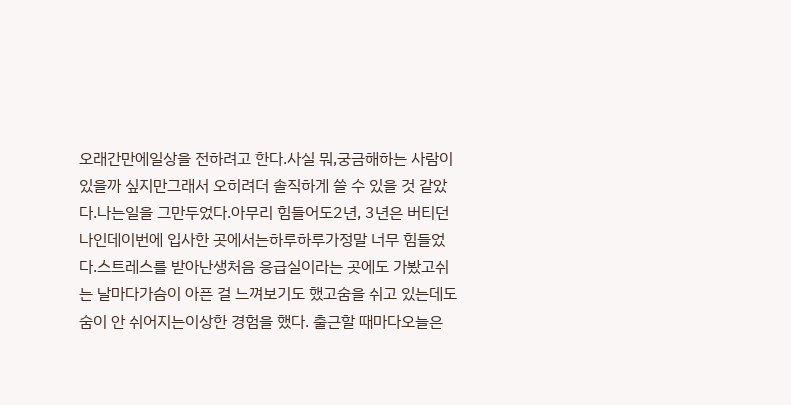오래간만에일상을 전하려고 한다.사실 뭐,궁금해하는 사람이 있을까 싶지만그래서 오히려더 솔직하게 쓸 수 있을 것 같았다.나는일을 그만두었다.아무리 힘들어도2년, 3년은 버티던 나인데이번에 입사한 곳에서는하루하루가정말 너무 힘들었다.스트레스를 받아난생처음 응급실이라는 곳에도 가봤고쉬는 날마다가슴이 아픈 걸 느껴보기도 했고숨을 쉬고 있는데도숨이 안 쉬어지는이상한 경험을 했다. 출근할 때마다오늘은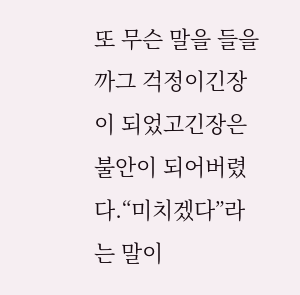또 무슨 말을 들을까그 걱정이긴장이 되었고긴장은 불안이 되어버렸다.“미치겠다”라는 말이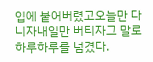입에 붙어버렸고오늘만 다니자내일만 버티자그 말로 하루하루를 넘겼다.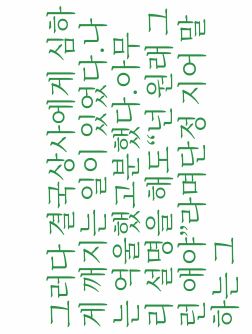그러다 결국상사에게 심하게 깨지는 일이 있었다.나는 억울했고분했다.아무리 설명을 해도“넌 원래 그런 애야”라며단정 지어 말하는 그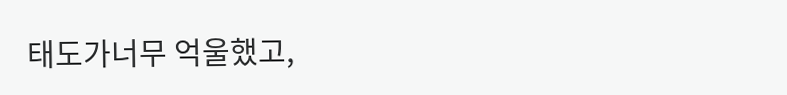태도가너무 억울했고,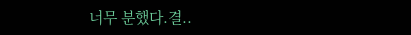너무 분했다.결..